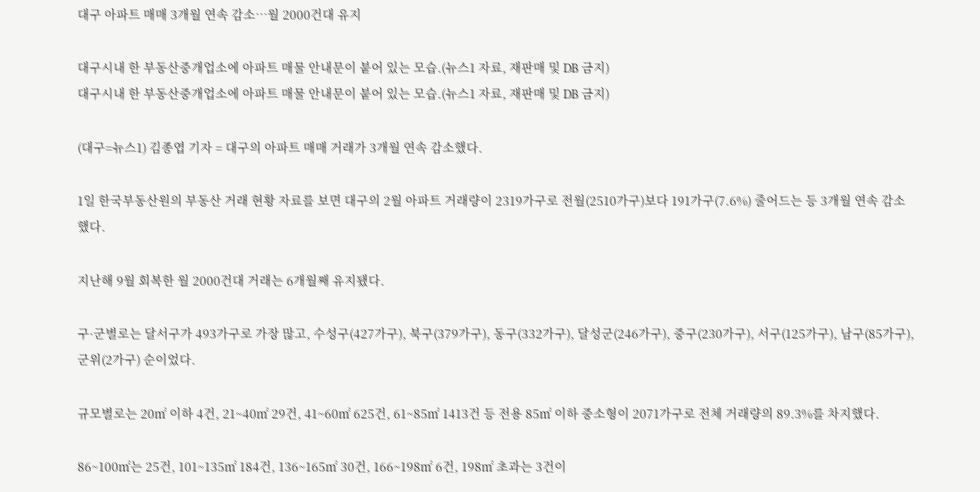대구 아파트 매매 3개월 연속 감소…월 2000건대 유지

대구시내 한 부동산중개업소에 아파트 매물 안내문이 붙어 있는 모습.(뉴스1 자료, 재판매 및 DB 금지)
대구시내 한 부동산중개업소에 아파트 매물 안내문이 붙어 있는 모습.(뉴스1 자료, 재판매 및 DB 금지)

(대구=뉴스1) 김종엽 기자 = 대구의 아파트 매매 거래가 3개월 연속 감소했다.

1일 한국부동산원의 부동산 거래 현황 자료를 보면 대구의 2월 아파트 거래량이 2319가구로 전월(2510가구)보다 191가구(7.6%) 줄어드는 등 3개월 연속 감소했다.

지난해 9월 회복한 월 2000건대 거래는 6개월째 유지됐다.

구·군별로는 달서구가 493가구로 가장 많고, 수성구(427가구), 북구(379가구), 동구(332가구), 달성군(246가구), 중구(230가구), 서구(125가구), 남구(85가구), 군위(2가구) 순이었다.

규모별로는 20㎡ 이하 4건, 21~40㎡ 29건, 41~60㎡ 625건, 61~85㎡ 1413건 등 전용 85㎡ 이하 중소형이 2071가구로 전체 거래량의 89.3%를 차지했다.

86~100㎡는 25건, 101~135㎡ 184건, 136~165㎡ 30건, 166~198㎡ 6건, 198㎡ 초과는 3건이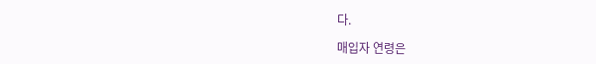다.

매입자 연령은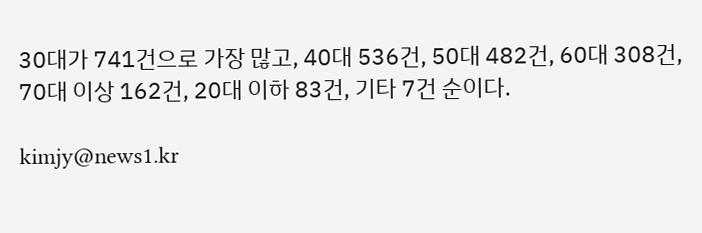30대가 741건으로 가장 많고, 40대 536건, 50대 482건, 60대 308건, 70대 이상 162건, 20대 이하 83건, 기타 7건 순이다.

kimjy@news1.kr